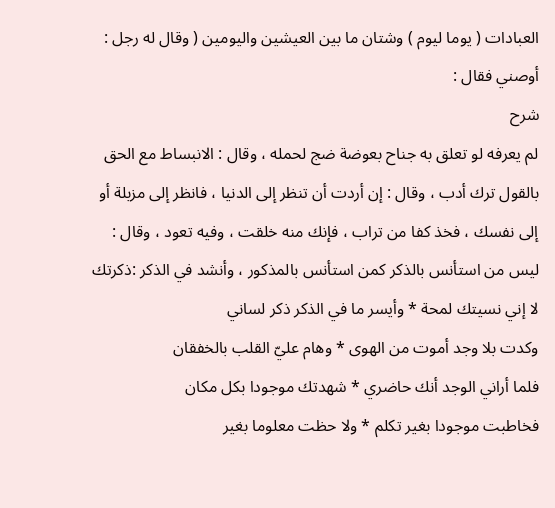العبادات ( يوما ليوم ) وشتان ما بين العيشين واليومين ( وقال له رجل : أوصني فقال :
شرح
لم يعرفه لو تعلق به جناح بعوضة ضج لحمله ، وقال : الانبساط مع الحق بالقول ترك أدب ، وقال : إن أردت أن تنظر إلى الدنيا ، فانظر إلى مزبلة أو إلى نفسك ، فخذ كفا من تراب ، فإنك منه خلقت ، وفيه تعود ، وقال : ليس من استأنس بالذكر كمن استأنس بالمذكور ، وأنشد في الذكر :ذكرتك لا إني نسيتك لمحة * وأيسر ما في الذكر ذكر لساني
وكدت بلا وجد أموت من الهوى * وهام عليّ القلب بالخفقان
فلما أراني الوجد أنك حاضري * شهدتك موجودا بكل مكان
فخاطبت موجودا بغير تكلم * ولا حظت معلوما بغير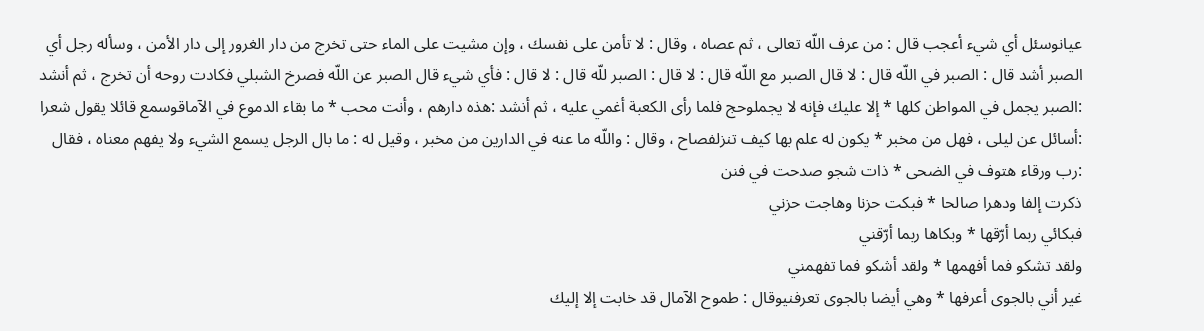عيانوسئل أي شيء أعجب قال : من عرف اللّه تعالى ، ثم عصاه ، وقال : لا تأمن على نفسك ، وإن مشيت على الماء حتى تخرج من دار الغرور إلى دار الأمن ، وسأله رجل أي الصبر أشد قال : الصبر في اللّه قال : لا قال الصبر مع اللّه قال : لا قال : الصبر للّه قال : لا قال : فأي شيء قال الصبر عن اللّه فصرخ الشبلي فكادت روحه أن تخرج ، ثم أنشد :الصبر يجمل في المواطن كلها * إلا عليك فإنه لا يجملوحج فلما رأى الكعبة أغمي عليه ، ثم أنشد :هذه دارهم ، وأنت محب * ما بقاء الدموع في الآماقوسمع قائلا يقول شعرا :أسائل عن ليلى ، فهل من مخبر * يكون له علم بها كيف تنزلفصاح ، وقال : واللّه ما عنه في الدارين من مخبر ، وقيل له : ما بال الرجل يسمع الشيء ولا يفهم معناه ، فقال :رب ورقاء هتوف في الضحى * ذات شجو صدحت في فنن
ذكرت إلفا ودهرا صالحا * فبكت حزنا وهاجت حزني
فبكائي ربما أرّقها * وبكاها ربما أرّقني
ولقد تشكو فما أفهمها * ولقد أشكو فما تفهمني
غير أني بالجوى أعرفها * وهي أيضا بالجوى تعرفنيوقال : طموح الآمال قد خابت إلا إليك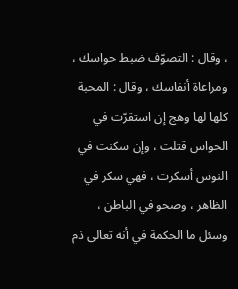، وقال : التصوّف ضبط حواسك ، ومراعاة أنفاسك ، وقال : المحبة كلها لها وهج إن استقرّت في الحواس قتلت ، وإن سكنت في النوس أسكرت ، فهي سكر في الظاهر ، وصحو في الباطن ، وسئل ما الحكمة في أنه تعالى ذم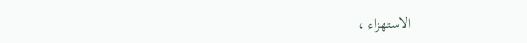الاستهزاء ،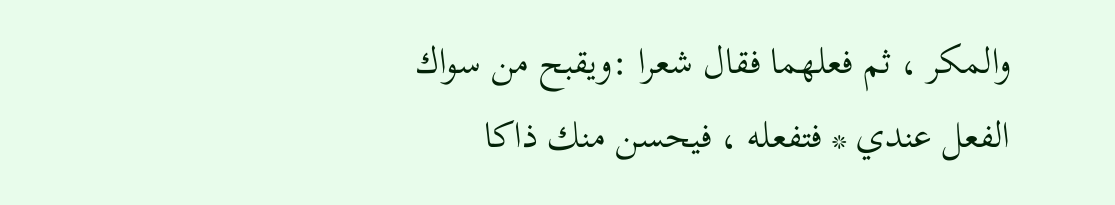والمكر ، ثم فعلهما فقال شعرا :ويقبح من سواك الفعل عندي * فتفعله ، فيحسن منك ذاكا